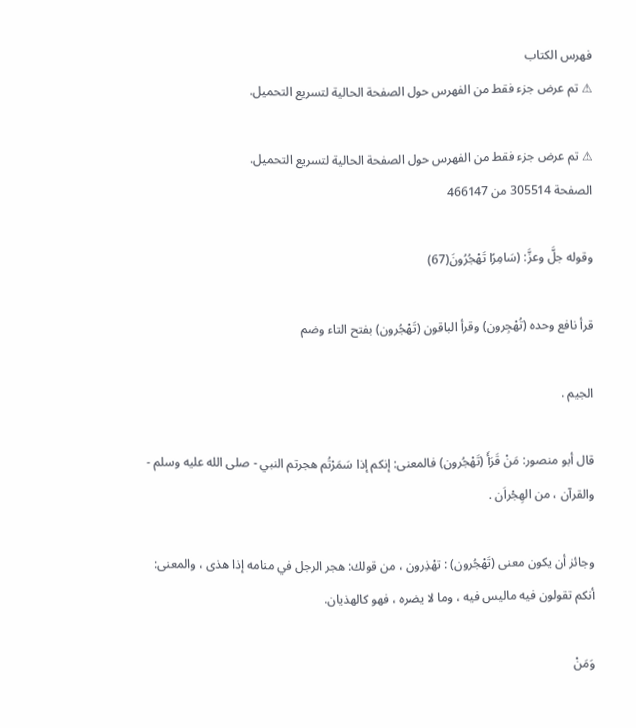فهرس الكتاب
⚠ تم عرض جزء فقط من الفهرس حول الصفحة الحالية لتسريع التحميل.

⚠ تم عرض جزء فقط من الفهرس حول الصفحة الحالية لتسريع التحميل.
الصفحة 305514 من 466147

وقوله جلَّ وعزَّ: (سَامِرًا تَهْجُرُونَ(67)

قرأ نافع وحده (تُهْجِرون) وقرأ الباقون (تَهْجُرون) بفتح التاء وضم

الجيم .

قال أبو منصور: مَنْ قَرَأَ (تَهْجُرون) فالمعنى: إنكم إذا سَمَرْتُم هجرتم النبي - صلى الله عليه وسلم - والقرآن ، من الهِجْراَن .

وجائز أن يكون معنى (تَهْجُرون) : تهْذِرون ، من قولك: هجر الرجل في منامه إذا هذى ، والمعنى: أنكم تقولون فيه ماليس فيه ، وما لا يضره ، فهو كالهذيان.

وَمَنْ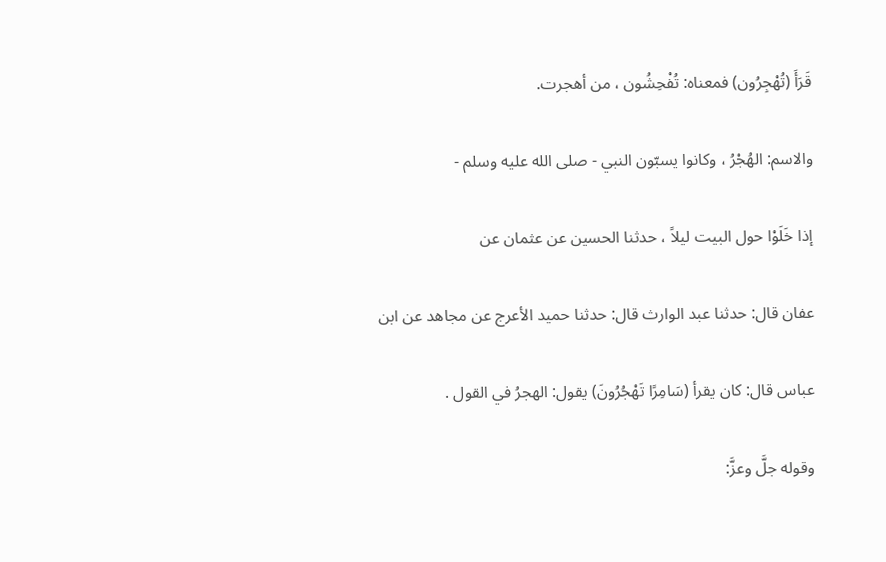قَرَأَ (تُهْجِرُون) فمعناه: تُفْحِشُون ، من أهجرت.

والاسم: الهُجْرُ ، وكانوا يسبّون النبي - صلى الله عليه وسلم -

إذا خَلَوْا حول البيت ليلاً ، حدثنا الحسين عن عثمان عن

عفان قال: حدثنا عبد الوارث قال: حدثنا حميد الأعرج عن مجاهد عن ابن

عباس قال: كان يقرأ (سَامِرًا تَهْجُرُونَ) يقول: الهجرُ في القول .

وقوله جلَّ وعزَّ: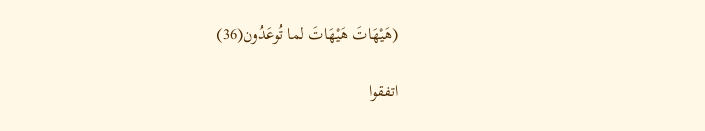(هَيْهَاتَ هَيْهَاتَ لما تُوعَدُون(36)

اتفقوا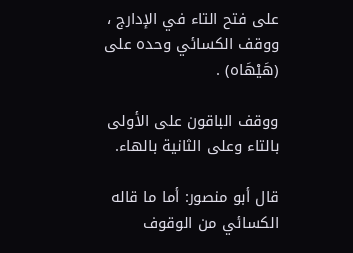على فتح التاء في الإدارج ، ووقف الكسائي وحده على (هَيْهَاه) .

ووقف الباقون على الأولى بالتاء وعلى الثانية بالهاء.

قال أبو منصور: أما ما قاله الكسائي من الوقوف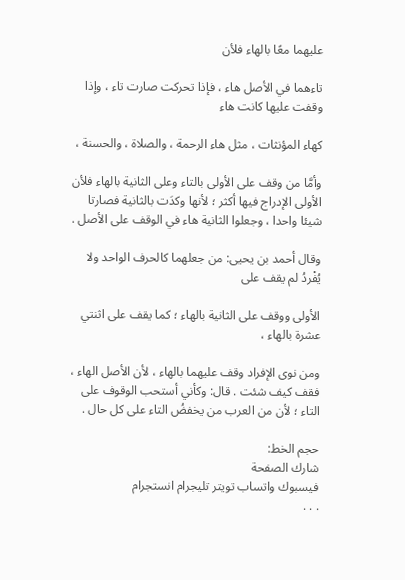عليهما معًا بالهاء فلأن

تاءهما في الأصل هاء ، فإذا تحركت صارت تاء ، وإذا وقفت عليها كانت هاء

كهاء المؤنثات ، مثل هاء الرحمة ، والصلاة ، والحسنة ،

وأمَّا من وقف على الأولى بالتاء وعلى الثانية بالهاء فلأن الأولى الإدراج فيها أكثر ؛ لأنها وكدَت بالثانية فصارتا شيئا واحدا ، وجعلوا الثانية هاء في الوقف على الأصل .

وقال أحمد بن يحيى: من جعلهما كالحرف الواحد ولا يُفْردُ لم يقف على

الأولى ووقف على الثانية بالهاء ؛ كما يقف على اثنتي عشرة بالهاء ،

ومن نوى الإفراد وقف عليهما بالهاء ، لأن الأصل الهاء ، فقف كيف شئت . قال: وكأني أستحب الوقوف على التاء ؛ لأن من العرب من يخفضُ التاء على كل حال .

حجم الخط:
شارك الصفحة
فيسبوك واتساب تويتر تليجرام انستجرام
. . .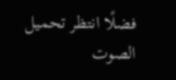فضلًا انتظر تحميل الصوت